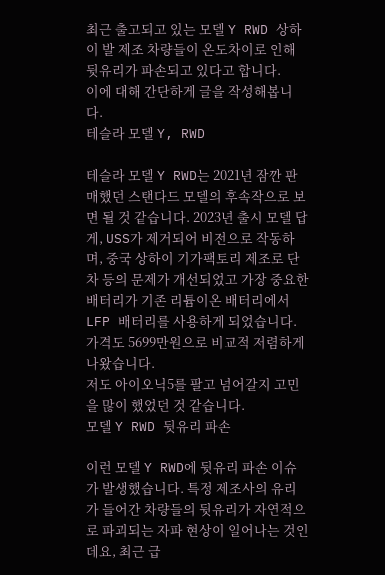최근 출고되고 있는 모델 Y RWD 상하이 발 제조 차량들이 온도차이로 인해 뒷유리가 파손되고 있다고 합니다.
이에 대해 간단하게 글을 작성해봅니다.
테슬라 모델 Y, RWD

테슬라 모델 Y RWD는 2021년 잠깐 판매했던 스탠다드 모델의 후속작으로 보면 될 것 같습니다. 2023년 출시 모델 답게, USS가 제거되어 비전으로 작동하며, 중국 상하이 기가팩토리 제조로 단차 등의 문제가 개선되었고 가장 중요한 배터리가 기존 리튬이온 배터리에서 LFP 배터리를 사용하게 되었습니다.
가격도 5699만원으로 비교적 저렴하게 나왔습니다.
저도 아이오닉5를 팔고 넘어갈지 고민을 많이 했었던 것 같습니다.
모델 Y RWD 뒷유리 파손

이런 모델 Y RWD에 뒷유리 파손 이슈가 발생했습니다. 특정 제조사의 유리가 들어간 차량들의 뒷유리가 자연적으로 파괴되는 자파 현상이 일어나는 것인데요, 최근 급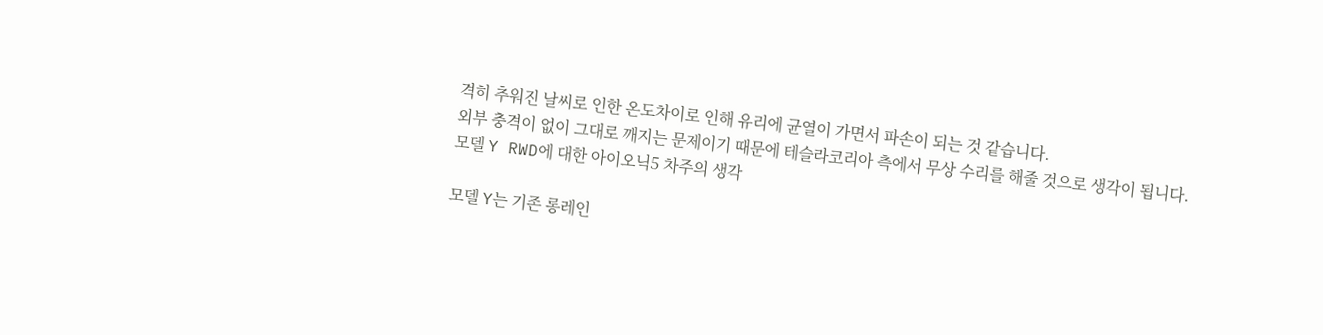격히 추워진 날씨로 인한 온도차이로 인해 유리에 균열이 가면서 파손이 되는 것 같습니다.
외부 충격이 없이 그대로 깨지는 문제이기 때문에 테슬라코리아 측에서 무상 수리를 해줄 것으로 생각이 됩니다.
모델 Y RWD에 대한 아이오닉5 차주의 생각

모델 Y는 기존 롱레인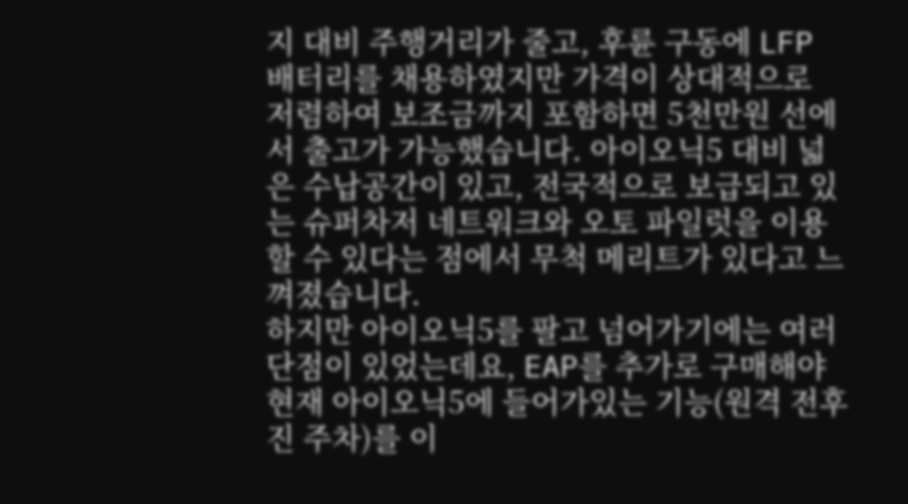지 대비 주행거리가 줄고, 후륜 구동에 LFP 배터리를 채용하였지만 가격이 상대적으로 저렴하여 보조금까지 포함하면 5천만원 선에서 출고가 가능했습니다. 아이오닉5 대비 넓은 수납공간이 있고, 전국적으로 보급되고 있는 슈퍼차저 네트워크와 오토 파일럿을 이용할 수 있다는 점에서 무척 메리트가 있다고 느껴졌습니다.
하지만 아이오닉5를 팔고 넘어가기에는 여러 단점이 있었는데요, EAP를 추가로 구매해야 현재 아이오닉5에 들어가있는 기능(원격 전후진 주차)를 이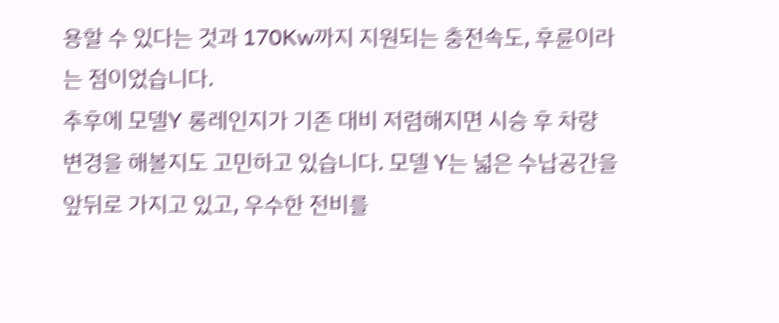용할 수 있다는 것과 170Kw까지 지원되는 충전속도, 후륜이라는 점이었습니다.
추후에 모델Y 롱레인지가 기존 대비 저렴해지면 시승 후 차량 변경을 해볼지도 고민하고 있습니다. 모델 Y는 넓은 수납공간을 앞뒤로 가지고 있고, 우수한 전비를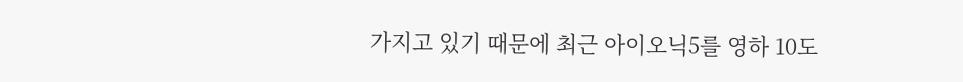가지고 있기 때문에 최근 아이오닉5를 영하 10도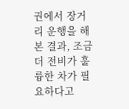권에서 장거리 운행을 해본 결과, 조금 더 전비가 훌륭한 차가 필요하다고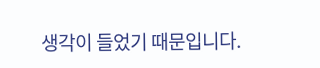생각이 들었기 때문입니다.